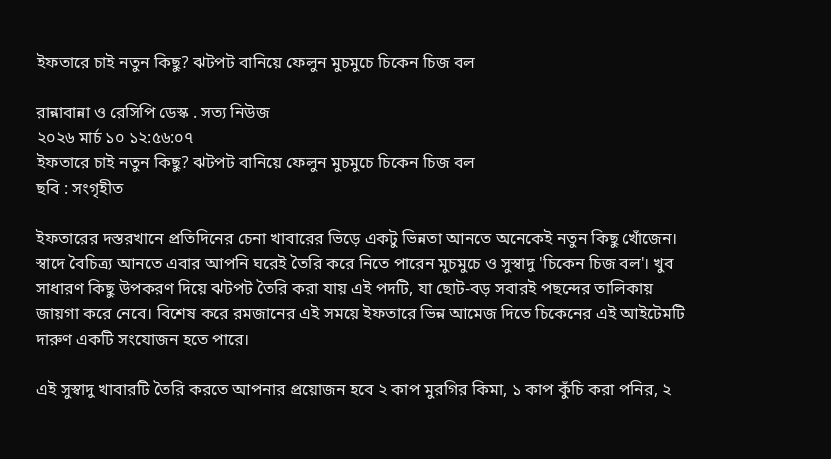ইফতারে চাই নতুন কিছু? ঝটপট বানিয়ে ফেলুন মুচমুচে চিকেন চিজ বল

রান্নাবান্না ও রেসিপি ডেস্ক . সত্য নিউজ
২০২৬ মার্চ ১০ ১২:৫৬:০৭
ইফতারে চাই নতুন কিছু? ঝটপট বানিয়ে ফেলুন মুচমুচে চিকেন চিজ বল
ছবি : সংগৃহীত

ইফতারের দস্তরখানে প্রতিদিনের চেনা খাবারের ভিড়ে একটু ভিন্নতা আনতে অনেকেই নতুন কিছু খোঁজেন। স্বাদে বৈচিত্র্য আনতে এবার আপনি ঘরেই তৈরি করে নিতে পারেন মুচমুচে ও সুস্বাদু 'চিকেন চিজ বল'। খুব সাধারণ কিছু উপকরণ দিয়ে ঝটপট তৈরি করা যায় এই পদটি, যা ছোট-বড় সবারই পছন্দের তালিকায় জায়গা করে নেবে। বিশেষ করে রমজানের এই সময়ে ইফতারে ভিন্ন আমেজ দিতে চিকেনের এই আইটেমটি দারুণ একটি সংযোজন হতে পারে।

এই সুস্বাদু খাবারটি তৈরি করতে আপনার প্রয়োজন হবে ২ কাপ মুরগির কিমা, ১ কাপ কুঁচি করা পনির, ২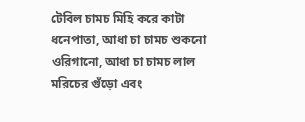টেবিল চামচ মিহি করে কাটা ধনেপাতা, আধা চা চামচ শুকনো ওরিগানো, আধা চা চামচ লাল মরিচের গুঁড়ো এবং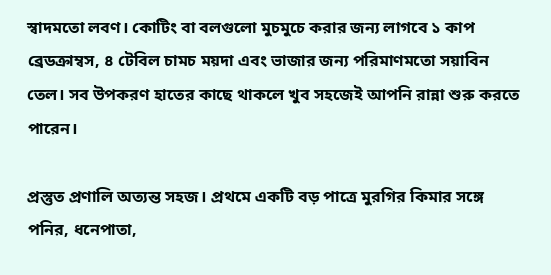স্বাদমতো লবণ। কোটিং বা বলগুলো মুচমুচে করার জন্য লাগবে ১ কাপ ব্রেডক্রাম্বস, ৪ টেবিল চামচ ময়দা এবং ভাজার জন্য পরিমাণমতো সয়াবিন তেল। সব উপকরণ হাতের কাছে থাকলে খুব সহজেই আপনি রান্না শুরু করতে পারেন।

প্রস্তুত প্রণালি অত্যন্ত সহজ। প্রথমে একটি বড় পাত্রে মুরগির কিমার সঙ্গে পনির, ধনেপাতা,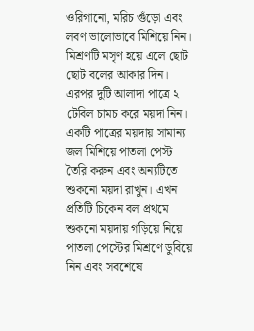ওরিগানো, মরিচ গুঁড়ো এবং লবণ ভালোভাবে মিশিয়ে নিন। মিশ্রণটি মসৃণ হয়ে এলে ছোট ছোট বলের আকার দিন। এরপর দুটি আলাদা পাত্রে ২ টেবিল চামচ করে ময়দা নিন। একটি পাত্রের ময়দায় সামান্য জল মিশিয়ে পাতলা পেস্ট তৈরি করুন এবং অন্যটিতে শুকনো ময়দা রাখুন। এখন প্রতিটি চিকেন বল প্রথমে শুকনো ময়দায় গড়িয়ে নিয়ে পাতলা পেস্টের মিশ্রণে ডুবিয়ে নিন এবং সবশেষে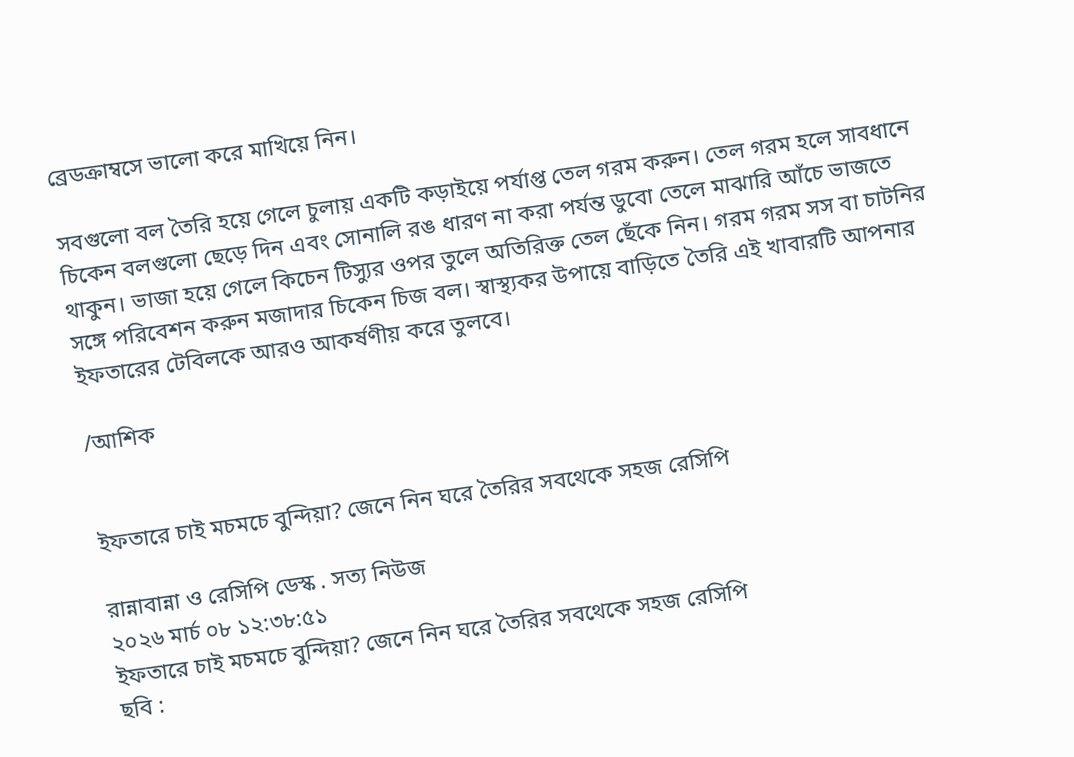ব্রেডক্রাম্বসে ভালো করে মাখিয়ে নিন।

সবগুলো বল তৈরি হয়ে গেলে চুলায় একটি কড়াইয়ে পর্যাপ্ত তেল গরম করুন। তেল গরম হলে সাবধানে চিকেন বলগুলো ছেড়ে দিন এবং সোনালি রঙ ধারণ না করা পর্যন্ত ডুবো তেলে মাঝারি আঁচে ভাজতে থাকুন। ভাজা হয়ে গেলে কিচেন টিস্যুর ওপর তুলে অতিরিক্ত তেল ছেঁকে নিন। গরম গরম সস বা চাটনির সঙ্গে পরিবেশন করুন মজাদার চিকেন চিজ বল। স্বাস্থ্যকর উপায়ে বাড়িতে তৈরি এই খাবারটি আপনার ইফতারের টেবিলকে আরও আকর্ষণীয় করে তুলবে।

/আশিক


ইফতারে চাই মচমচে বুন্দিয়া? জেনে নিন ঘরে তৈরির সবথেকে সহজ রেসিপি

রান্নাবান্না ও রেসিপি ডেস্ক . সত্য নিউজ
২০২৬ মার্চ ০৮ ১২:৩৮:৫১
ইফতারে চাই মচমচে বুন্দিয়া? জেনে নিন ঘরে তৈরির সবথেকে সহজ রেসিপি
ছবি :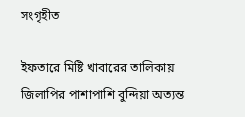সংগৃহীত

ইফতারে মিষ্টি খাবারের তালিকায় জিলাপির পাশাপাশি বুন্দিয়া অত্যন্ত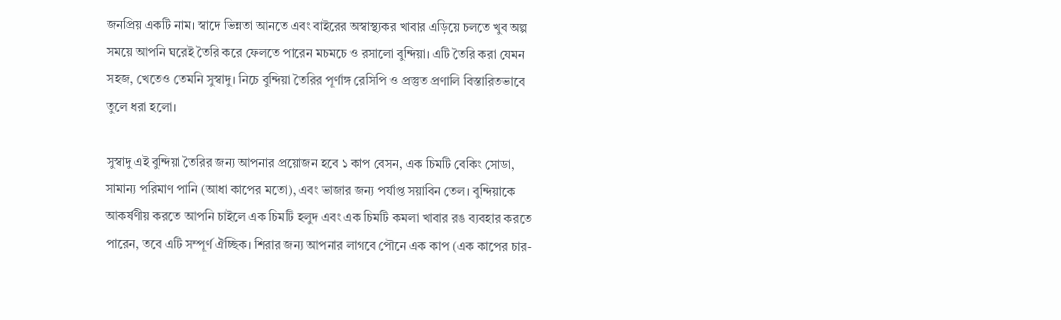জনপ্রিয় একটি নাম। স্বাদে ভিন্নতা আনতে এবং বাইরের অস্বাস্থ্যকর খাবার এড়িয়ে চলতে খুব অল্প সময়ে আপনি ঘরেই তৈরি করে ফেলতে পারেন মচমচে ও রসালো বুন্দিয়া। এটি তৈরি করা যেমন সহজ, খেতেও তেমনি সুস্বাদু। নিচে বুন্দিয়া তৈরির পূর্ণাঙ্গ রেসিপি ও প্রস্তুত প্রণালি বিস্তারিতভাবে তুলে ধরা হলো।

সুস্বাদু এই বুন্দিয়া তৈরির জন্য আপনার প্রয়োজন হবে ১ কাপ বেসন, এক চিমটি বেকিং সোডা, সামান্য পরিমাণ পানি (আধা কাপের মতো), এবং ভাজার জন্য পর্যাপ্ত সয়াবিন তেল। বুন্দিয়াকে আকর্ষণীয় করতে আপনি চাইলে এক চিমটি হলুদ এবং এক চিমটি কমলা খাবার রঙ ব্যবহার করতে পারেন, তবে এটি সম্পূর্ণ ঐচ্ছিক। শিরার জন্য আপনার লাগবে পৌনে এক কাপ (এক কাপের চার-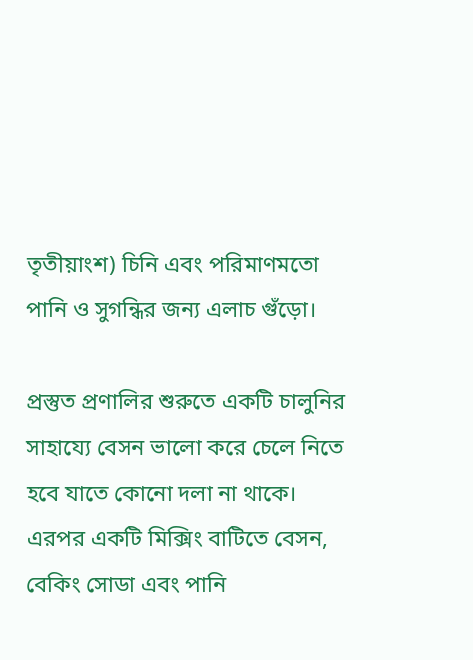তৃতীয়াংশ) চিনি এবং পরিমাণমতো পানি ও সুগন্ধির জন্য এলাচ গুঁড়ো।

প্রস্তুত প্রণালির শুরুতে একটি চালুনির সাহায্যে বেসন ভালো করে চেলে নিতে হবে যাতে কোনো দলা না থাকে। এরপর একটি মিক্সিং বাটিতে বেসন, বেকিং সোডা এবং পানি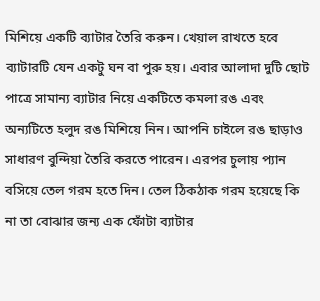মিশিয়ে একটি ব্যাটার তৈরি করুন। খেয়াল রাখতে হবে ব্যাটারটি যেন একটু ঘন বা পুরু হয়। এবার আলাদা দুটি ছোট পাত্রে সামান্য ব্যাটার নিয়ে একটিতে কমলা রঙ এবং অন্যটিতে হলুদ রঙ মিশিয়ে নিন। আপনি চাইলে রঙ ছাড়াও সাধারণ বুন্দিয়া তৈরি করতে পারেন। এরপর চুলায় প্যান বসিয়ে তেল গরম হতে দিন। তেল ঠিকঠাক গরম হয়েছে কি না তা বোঝার জন্য এক ফোঁটা ব্যাটার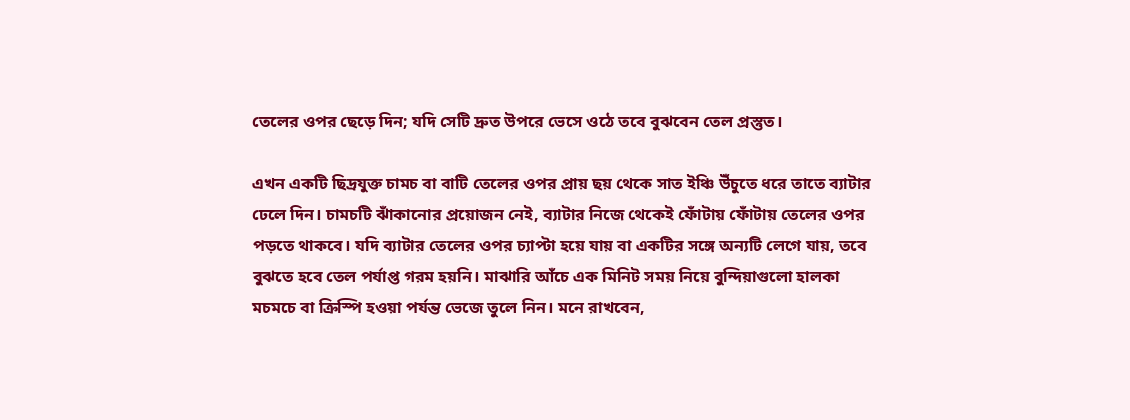তেলের ওপর ছেড়ে দিন; যদি সেটি দ্রুত উপরে ভেসে ওঠে তবে বুঝবেন তেল প্রস্তুত।

এখন একটি ছিদ্রযুক্ত চামচ বা বাটি তেলের ওপর প্রায় ছয় থেকে সাত ইঞ্চি উঁচুতে ধরে তাতে ব্যাটার ঢেলে দিন। চামচটি ঝাঁকানোর প্রয়োজন নেই, ব্যাটার নিজে থেকেই ফোঁটায় ফোঁটায় তেলের ওপর পড়তে থাকবে। যদি ব্যাটার তেলের ওপর চ্যাপ্টা হয়ে যায় বা একটির সঙ্গে অন্যটি লেগে যায়, তবে বুঝতে হবে তেল পর্যাপ্ত গরম হয়নি। মাঝারি আঁচে এক মিনিট সময় নিয়ে বুন্দিয়াগুলো হালকা মচমচে বা ক্রিস্পি হওয়া পর্যন্ত ভেজে তুলে নিন। মনে রাখবেন,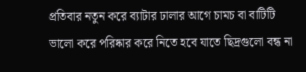প্রতিবার নতুন করে ব্যাটার ঢালার আগে চামচ বা বাটিটি ভালো করে পরিষ্কার করে নিতে হবে যাতে ছিদ্রগুলো বন্ধ না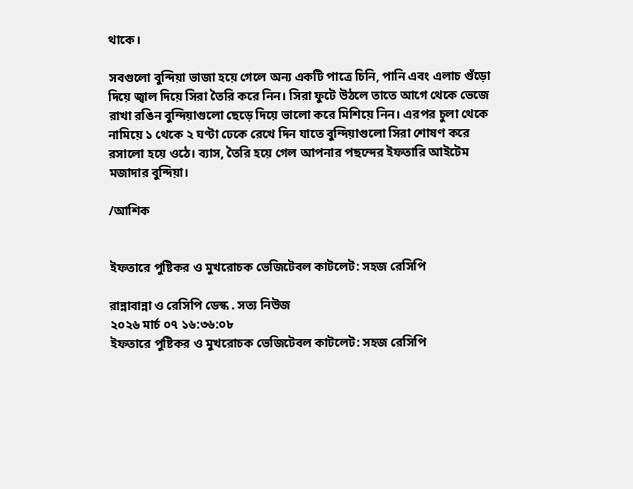থাকে।

সবগুলো বুন্দিয়া ভাজা হয়ে গেলে অন্য একটি পাত্রে চিনি, পানি এবং এলাচ গুঁড়ো দিয়ে জ্বাল দিয়ে সিরা তৈরি করে নিন। সিরা ফুটে উঠলে তাতে আগে থেকে ভেজে রাখা রঙিন বুন্দিয়াগুলো ছেড়ে দিয়ে ভালো করে মিশিয়ে নিন। এরপর চুলা থেকে নামিয়ে ১ থেকে ২ ঘণ্টা ঢেকে রেখে দিন যাতে বুন্দিয়াগুলো সিরা শোষণ করে রসালো হয়ে ওঠে। ব্যাস, তৈরি হয়ে গেল আপনার পছন্দের ইফতারি আইটেম মজাদার বুন্দিয়া।

/আশিক


ইফতারে পুষ্টিকর ও মুখরোচক ভেজিটেবল কাটলেট: সহজ রেসিপি

রান্নাবান্না ও রেসিপি ডেস্ক . সত্য নিউজ
২০২৬ মার্চ ০৭ ১৬:৩৬:০৮
ইফতারে পুষ্টিকর ও মুখরোচক ভেজিটেবল কাটলেট: সহজ রেসিপি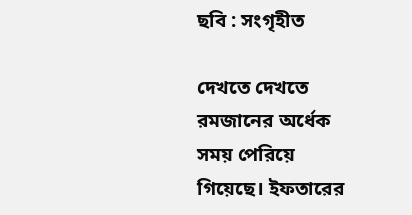ছবি : সংগৃহীত

দেখতে দেখতে রমজানের অর্ধেক সময় পেরিয়ে গিয়েছে। ইফতারের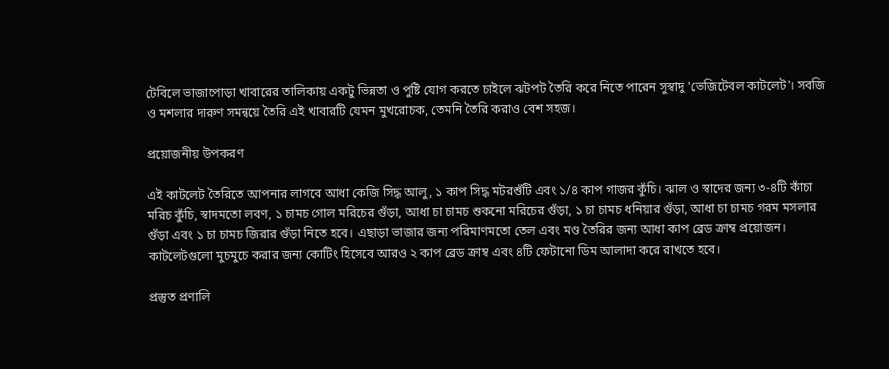টেবিলে ভাজাপোড়া খাবারের তালিকায় একটু ভিন্নতা ও পুষ্টি যোগ করতে চাইলে ঝটপট তৈরি করে নিতে পারেন সুস্বাদু 'ভেজিটেবল কাটলেট'। সবজি ও মশলার দারুণ সমন্বয়ে তৈরি এই খাবারটি যেমন মুখরোচক, তেমনি তৈরি করাও বেশ সহজ।

প্রয়োজনীয় উপকরণ

এই কাটলেট তৈরিতে আপনার লাগবে আধা কেজি সিদ্ধ আলু, ১ কাপ সিদ্ধ মটরশুঁটি এবং ১/৪ কাপ গাজর কুঁচি। ঝাল ও স্বাদের জন্য ৩-৪টি কাঁচা মরিচ কুঁচি, স্বাদমতো লবণ, ১ চামচ গোল মরিচের গুঁড়া, আধা চা চামচ শুকনো মরিচের গুঁড়া, ১ চা চামচ ধনিয়ার গুঁড়া, আধা চা চামচ গরম মসলার গুঁড়া এবং ১ চা চামচ জিরার গুঁড়া নিতে হবে। এছাড়া ভাজার জন্য পরিমাণমতো তেল এবং মণ্ড তৈরির জন্য আধা কাপ ব্রেড ক্রাম্ব প্রয়োজন। কাটলেটগুলো মুচমুচে করার জন্য কোটিং হিসেবে আরও ২ কাপ ব্রেড ক্রাম্ব এবং ৪টি ফেটানো ডিম আলাদা করে রাখতে হবে।

প্রস্তুত প্রণালি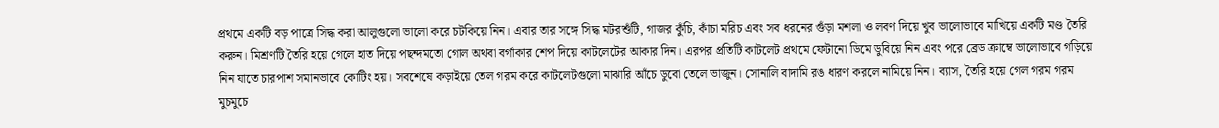প্রথমে একটি বড় পাত্রে সিদ্ধ করা আলুগুলো ভালো করে চটকিয়ে নিন। এবার তার সঙ্গে সিদ্ধ মটরশুঁটি, গাজর কুঁচি, কাঁচা মরিচ এবং সব ধরনের গুঁড়া মশলা ও লবণ দিয়ে খুব ভালোভাবে মাখিয়ে একটি মণ্ড তৈরি করুন। মিশ্রণটি তৈরি হয়ে গেলে হাত দিয়ে পছন্দমতো গোল অথবা বর্গাকার শেপ দিয়ে কাটলেটের আকার দিন। এরপর প্রতিটি কাটলেট প্রথমে ফেটানো ডিমে ডুবিয়ে নিন এবং পরে ব্রেড ক্রাম্বে ভালোভাবে গড়িয়ে নিন যাতে চারপাশ সমানভাবে কোটিং হয়। সবশেষে কড়াইয়ে তেল গরম করে কাটলেটগুলো মাঝারি আঁচে ডুবো তেলে ভাজুন। সোনালি বাদামি রঙ ধারণ করলে নামিয়ে নিন। ব্যাস, তৈরি হয়ে গেল গরম গরম মুচমুচে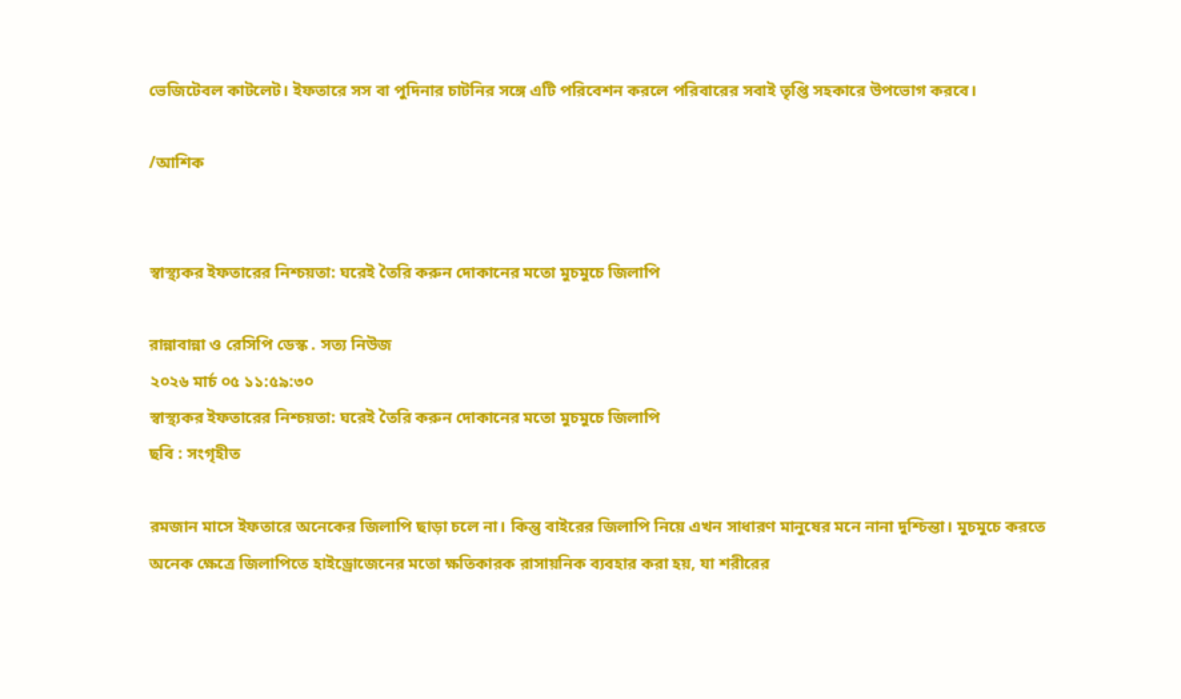ভেজিটেবল কাটলেট। ইফতারে সস বা পুদিনার চাটনির সঙ্গে এটি পরিবেশন করলে পরিবারের সবাই তৃপ্তি সহকারে উপভোগ করবে।

/আশিক


স্বাস্থ্যকর ইফতারের নিশ্চয়তা: ঘরেই তৈরি করুন দোকানের মতো মুচমুচে জিলাপি

রান্নাবান্না ও রেসিপি ডেস্ক . সত্য নিউজ
২০২৬ মার্চ ০৫ ১১:৫৯:৩০
স্বাস্থ্যকর ইফতারের নিশ্চয়তা: ঘরেই তৈরি করুন দোকানের মতো মুচমুচে জিলাপি
ছবি : সংগৃহীত

রমজান মাসে ইফতারে অনেকের জিলাপি ছাড়া চলে না। কিন্তু বাইরের জিলাপি নিয়ে এখন সাধারণ মানুষের মনে নানা দুশ্চিন্তা। মুচমুচে করতে অনেক ক্ষেত্রে জিলাপিতে হাইড্রোজেনের মতো ক্ষতিকারক রাসায়নিক ব্যবহার করা হয়, যা শরীরের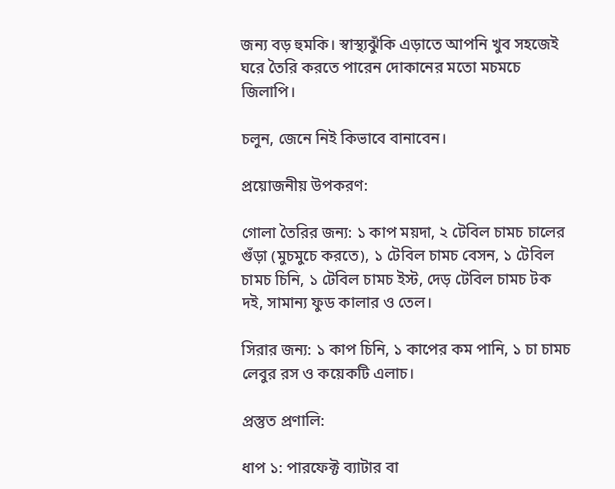জন্য বড় হুমকি। স্বাস্থ্যঝুঁকি এড়াতে আপনি খুব সহজেই ঘরে তৈরি করতে পারেন দোকানের মতো মচমচে জিলাপি।

চলুন, জেনে নিই কিভাবে বানাবেন।

প্রয়োজনীয় উপকরণ:

গোলা তৈরির জন্য: ১ কাপ ময়দা, ২ টেবিল চামচ চালের গুঁড়া (মুচমুচে করতে), ১ টেবিল চামচ বেসন, ১ টেবিল চামচ চিনি, ১ টেবিল চামচ ইস্ট, দেড় টেবিল চামচ টক দই, সামান্য ফুড কালার ও তেল।

সিরার জন্য: ১ কাপ চিনি, ১ কাপের কম পানি, ১ চা চামচ লেবুর রস ও কয়েকটি এলাচ।

প্রস্তুত প্রণালি:

ধাপ ১: পারফেক্ট ব্যাটার বা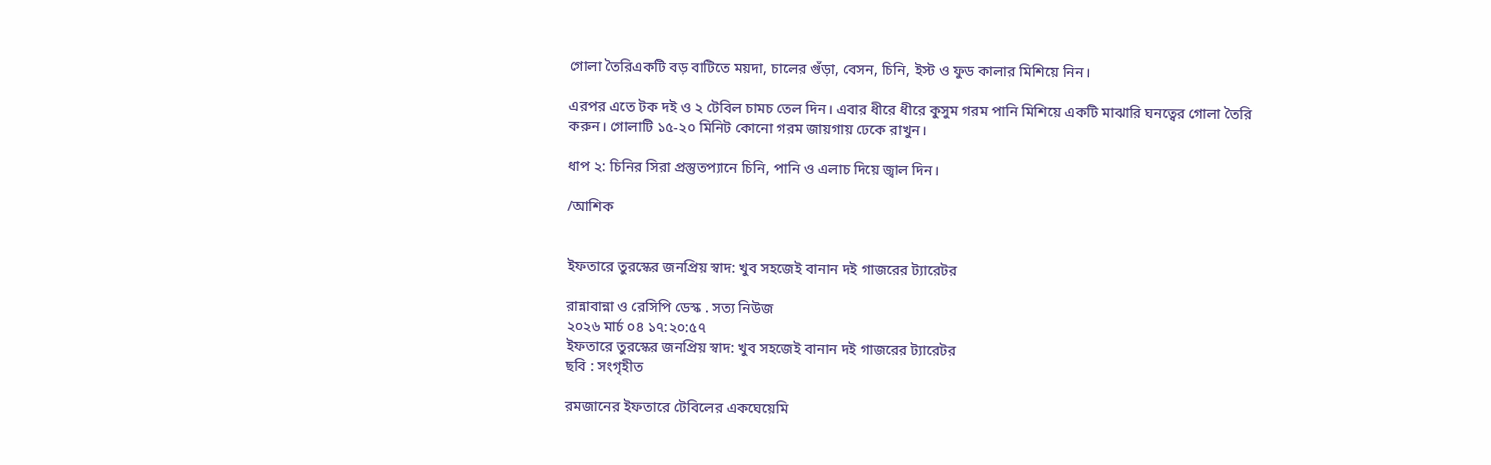গোলা তৈরিএকটি বড় বাটিতে ময়দা, চালের গুঁড়া, বেসন, চিনি, ইস্ট ও ফুড কালার মিশিয়ে নিন।

এরপর এতে টক দই ও ২ টেবিল চামচ তেল দিন। এবার ধীরে ধীরে কুসুম গরম পানি মিশিয়ে একটি মাঝারি ঘনত্বের গোলা তৈরি করুন। গোলাটি ১৫-২০ মিনিট কোনো গরম জায়গায় ঢেকে রাখুন।

ধাপ ২: চিনির সিরা প্রস্তুতপ্যানে চিনি, পানি ও এলাচ দিয়ে জ্বাল দিন।

/আশিক


ইফতারে তুরস্কের জনপ্রিয় স্বাদ: খুব সহজেই বানান দই গাজরের ট্যারেটর

রান্নাবান্না ও রেসিপি ডেস্ক . সত্য নিউজ
২০২৬ মার্চ ০৪ ১৭:২০:৫৭
ইফতারে তুরস্কের জনপ্রিয় স্বাদ: খুব সহজেই বানান দই গাজরের ট্যারেটর
ছবি : সংগৃহীত

রমজানের ইফতারে টেবিলের একঘেয়েমি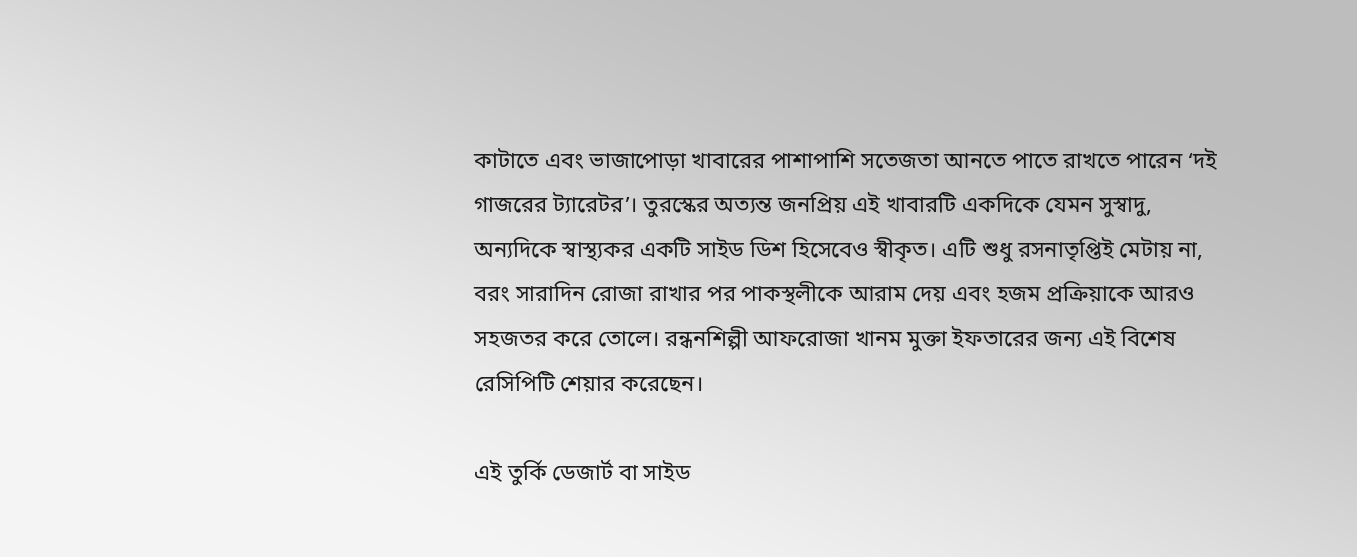কাটাতে এবং ভাজাপোড়া খাবারের পাশাপাশি সতেজতা আনতে পাতে রাখতে পারেন ‘দই গাজরের ট্যারেটর’। তুরস্কের অত্যন্ত জনপ্রিয় এই খাবারটি একদিকে যেমন সুস্বাদু, অন্যদিকে স্বাস্থ্যকর একটি সাইড ডিশ হিসেবেও স্বীকৃত। এটি শুধু রসনাতৃপ্তিই মেটায় না, বরং সারাদিন রোজা রাখার পর পাকস্থলীকে আরাম দেয় এবং হজম প্রক্রিয়াকে আরও সহজতর করে তোলে। রন্ধনশিল্পী আফরোজা খানম মুক্তা ইফতারের জন্য এই বিশেষ রেসিপিটি শেয়ার করেছেন।

এই তুর্কি ডেজার্ট বা সাইড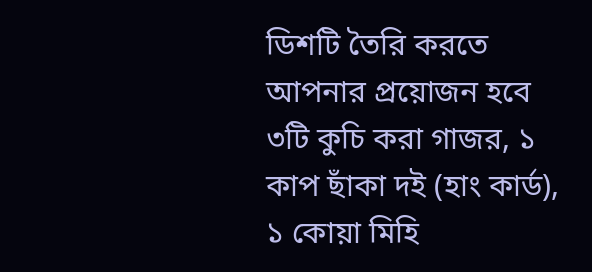ডিশটি তৈরি করতে আপনার প্রয়োজন হবে ৩টি কুচি করা গাজর, ১ কাপ ছাঁকা দই (হাং কার্ড), ১ কোয়া মিহি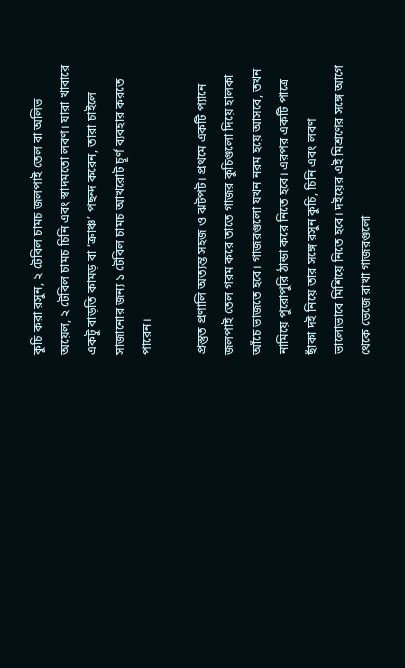কুচি করা রসুন, ২ টেবিল চামচ জলপাই তেল বা অলিভ অয়েল, ২ টেবিল চামচ চিনি এবং স্বাদমতো লবণ। যারা খাবারে একটু বাড়তি কামড় বা ‘ক্রাঞ্চ’ পছন্দ করেন, তারা চাইলে সাজানোর জন্য ১ টেবিল চামচ আখরোট চূর্ণ ব্যবহার করতে পারেন।

প্রস্তুত প্রণালি অত্যন্ত সহজ ও ঝটপট। প্রথমে একটি প্যানে জলপাই তেল গরম করে তাতে গাজর কুচিগুলো দিয়ে হালকা আঁচে ভাজতে হবে। গাজরগুলো যখন নরম হয়ে আসবে, তখন নামিয়ে পুরোপুরি ঠান্ডা করে নিতে হবে। এরপর একটি পাত্রে ছাঁকা দই নিয়ে তার সঙ্গে রসুন কুচি, চিনি এবং লবণ ভালোভাবে মিশিয়ে নিতে হবে। দইয়ের এই মিশ্রণের সঙ্গে আগে থেকে ভেজে রাখা গাজরগুলো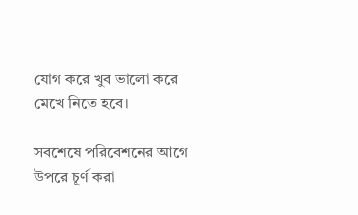যোগ করে খুব ভালো করে মেখে নিতে হবে।

সবশেষে পরিবেশনের আগে উপরে চূর্ণ করা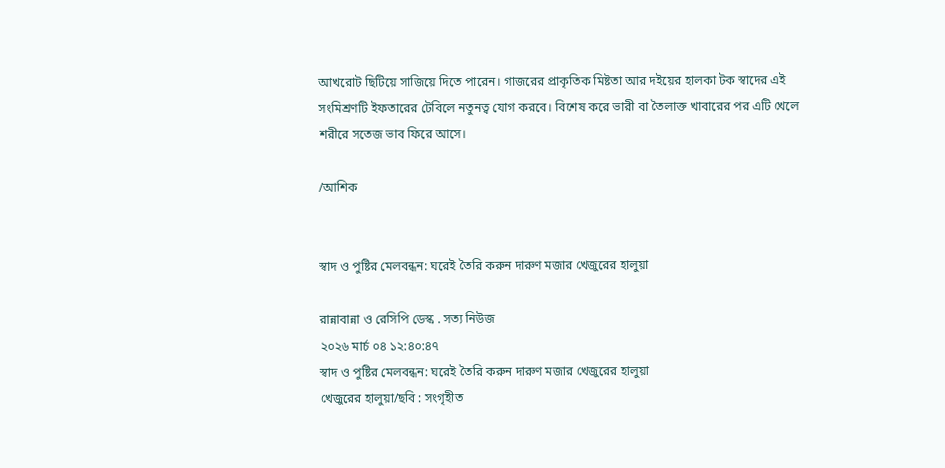আখরোট ছিটিয়ে সাজিয়ে দিতে পারেন। গাজরের প্রাকৃতিক মিষ্টতা আর দইয়ের হালকা টক স্বাদের এই সংমিশ্রণটি ইফতারের টেবিলে নতুনত্ব যোগ করবে। বিশেষ করে ভারী বা তৈলাক্ত খাবারের পর এটি খেলে শরীরে সতেজ ভাব ফিরে আসে।

/আশিক


স্বাদ ও পুষ্টির মেলবন্ধন: ঘরেই তৈরি করুন দারুণ মজার খেজুরের হালুয়া

রান্নাবান্না ও রেসিপি ডেস্ক . সত্য নিউজ
২০২৬ মার্চ ০৪ ১২:৪০:৪৭
স্বাদ ও পুষ্টির মেলবন্ধন: ঘরেই তৈরি করুন দারুণ মজার খেজুরের হালুয়া
খেজুরের হালুয়া/ছবি : সংগৃহীত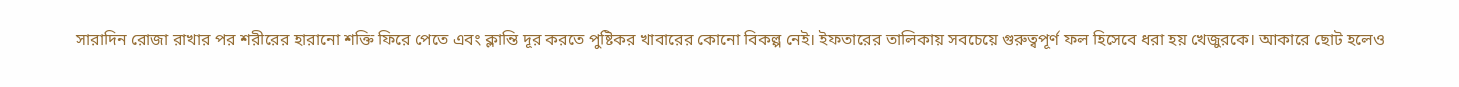সারাদিন রোজা রাখার পর শরীরের হারানো শক্তি ফিরে পেতে এবং ক্লান্তি দূর করতে পুষ্টিকর খাবারের কোনো বিকল্প নেই। ইফতারের তালিকায় সবচেয়ে গুরুত্বপূর্ণ ফল হিসেবে ধরা হয় খেজুরকে। আকারে ছোট হলেও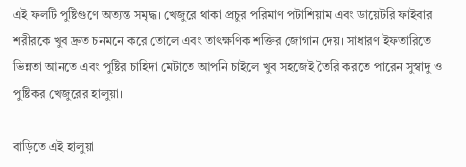এই ফলটি পুষ্টিগুণে অত্যন্ত সমৃদ্ধ। খেজুরে থাকা প্রচুর পরিমাণ পটাশিয়াম এবং ডায়েটরি ফাইবার শরীরকে খুব দ্রুত চনমনে করে তোলে এবং তাৎক্ষণিক শক্তির জোগান দেয়। সাধারণ ইফতারিতে ভিন্নতা আনতে এবং পুষ্টির চাহিদা মেটাতে আপনি চাইলে খুব সহজেই তৈরি করতে পারেন সুস্বাদু ও পুষ্টিকর খেজুরের হালুয়া।

বাড়িতে এই হালুয়া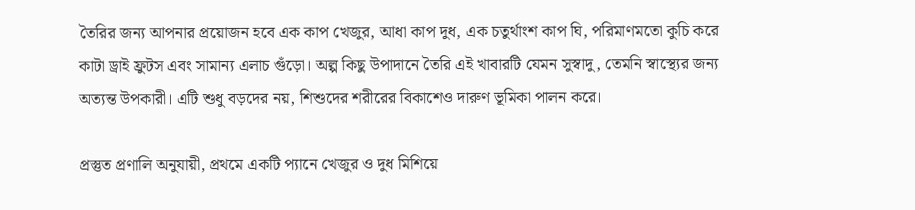তৈরির জন্য আপনার প্রয়োজন হবে এক কাপ খেজুর, আধা কাপ দুধ, এক চতুর্থাংশ কাপ ঘি, পরিমাণমতো কুচি করে কাটা ড্রাই ফ্রুটস এবং সামান্য এলাচ গুঁড়ো। অল্প কিছু উপাদানে তৈরি এই খাবারটি যেমন সুস্বাদু, তেমনি স্বাস্থ্যের জন্য অত্যন্ত উপকারী। এটি শুধু বড়দের নয়, শিশুদের শরীরের বিকাশেও দারুণ ভূমিকা পালন করে।

প্রস্তুত প্রণালি অনুযায়ী, প্রথমে একটি প্যানে খেজুর ও দুধ মিশিয়ে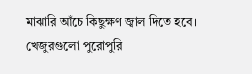মাঝারি আঁচে কিছুক্ষণ জ্বাল দিতে হবে। খেজুরগুলো পুরোপুরি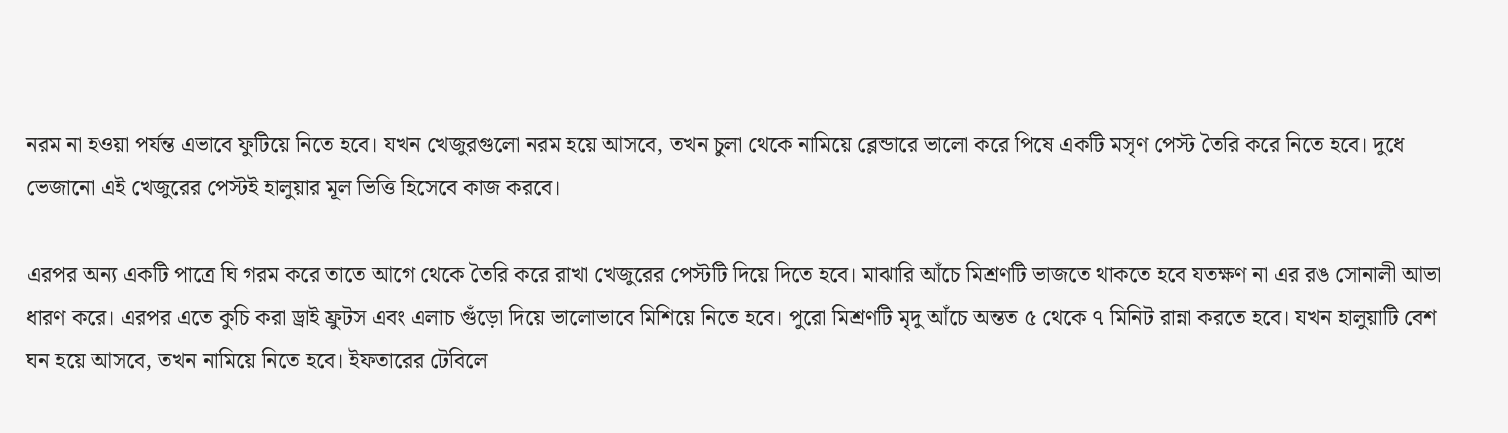নরম না হওয়া পর্যন্ত এভাবে ফুটিয়ে নিতে হবে। যখন খেজুরগুলো নরম হয়ে আসবে, তখন চুলা থেকে নামিয়ে ব্লেন্ডারে ভালো করে পিষে একটি মসৃণ পেস্ট তৈরি করে নিতে হবে। দুধে ভেজানো এই খেজুরের পেস্টই হালুয়ার মূল ভিত্তি হিসেবে কাজ করবে।

এরপর অন্য একটি পাত্রে ঘি গরম করে তাতে আগে থেকে তৈরি করে রাখা খেজুরের পেস্টটি দিয়ে দিতে হবে। মাঝারি আঁচে মিশ্রণটি ভাজতে থাকতে হবে যতক্ষণ না এর রঙ সোনালী আভা ধারণ করে। এরপর এতে কুচি করা ড্রাই ফ্রুটস এবং এলাচ গুঁড়ো দিয়ে ভালোভাবে মিশিয়ে নিতে হবে। পুরো মিশ্রণটি মৃদু আঁচে অন্তত ৫ থেকে ৭ মিনিট রান্না করতে হবে। যখন হালুয়াটি বেশ ঘন হয়ে আসবে, তখন নামিয়ে নিতে হবে। ইফতারের টেবিলে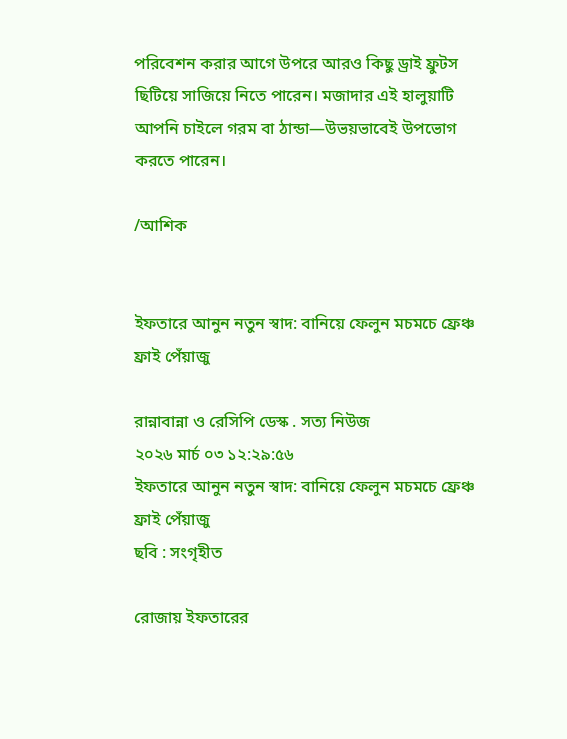পরিবেশন করার আগে উপরে আরও কিছু ড্রাই ফ্রুটস ছিটিয়ে সাজিয়ে নিতে পারেন। মজাদার এই হালুয়াটি আপনি চাইলে গরম বা ঠান্ডা—উভয়ভাবেই উপভোগ করতে পারেন।

/আশিক


ইফতারে আনুন নতুন স্বাদ: বানিয়ে ফেলুন মচমচে ফ্রেঞ্চ ফ্রাই পেঁয়াজু

রান্নাবান্না ও রেসিপি ডেস্ক . সত্য নিউজ
২০২৬ মার্চ ০৩ ১২:২৯:৫৬
ইফতারে আনুন নতুন স্বাদ: বানিয়ে ফেলুন মচমচে ফ্রেঞ্চ ফ্রাই পেঁয়াজু
ছবি : সংগৃহীত

রোজায় ইফতারের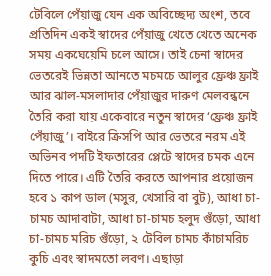টেবিলে পেঁয়াজু যেন এক অবিচ্ছেদ্য অংশ, তবে প্রতিদিন একই স্বাদের পেঁয়াজু খেতে খেতে অনেক সময় একঘেয়েমি চলে আসে। তাই চেনা স্বাদের ভেতরেই ভিন্নতা আনতে মচমচে আলুর ফ্রেঞ্চ ফ্রাই আর ঝাল-মসলাদার পেঁয়াজুর দারুণ মেলবন্ধনে তৈরি করা যায় একেবারে নতুন স্বাদের ‘ফ্রেঞ্চ ফ্রাই পেঁয়াজু’। বাইরে ক্রিসপি আর ভেতরে নরম এই অভিনব পদটি ইফতারের প্লেটে স্বাদের চমক এনে দিতে পারে। এটি তৈরি করতে আপনার প্রয়োজন হবে ১ কাপ ডাল (মসুর, খেসারি বা বুট), আধা চা-চামচ আদাবাটা, আধা চা-চামচ হলুদ গুঁড়ো, আধা চা-চামচ মরিচ গুঁড়ো, ২ টেবিল চামচ কাঁচামরিচ কুচি এবং স্বাদমতো লবণ। এছাড়া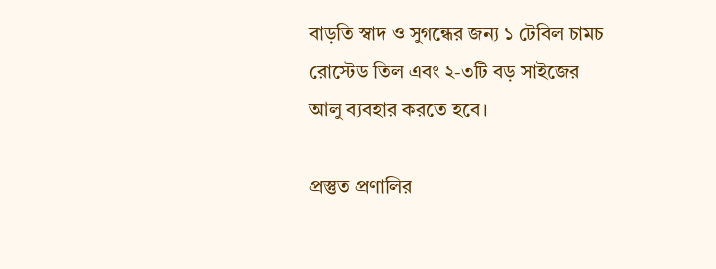বাড়তি স্বাদ ও সুগন্ধের জন্য ১ টেবিল চামচ রোস্টেড তিল এবং ২-৩টি বড় সাইজের আলু ব্যবহার করতে হবে।

প্রস্তুত প্রণালির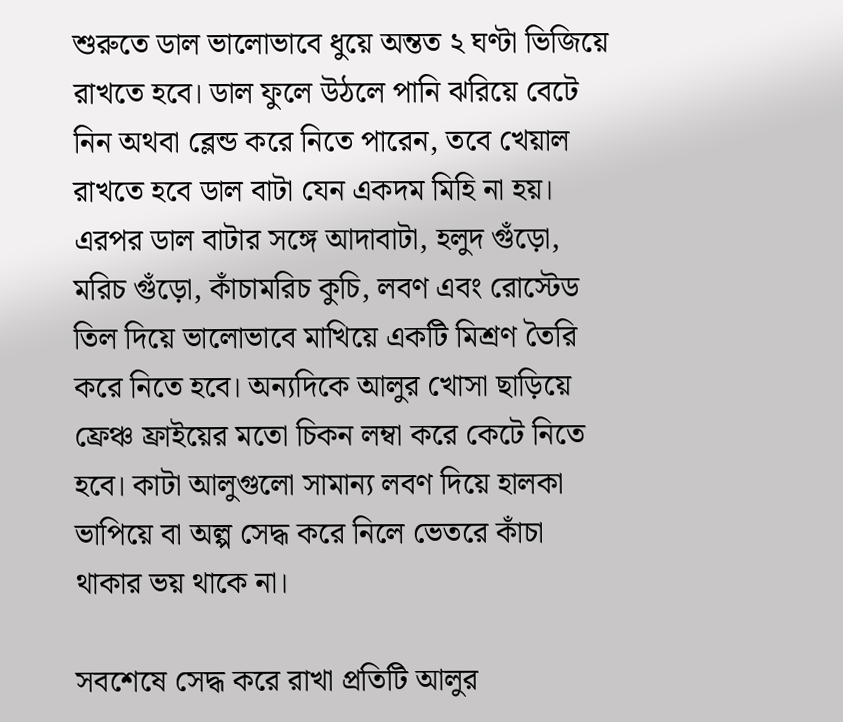শুরুতে ডাল ভালোভাবে ধুয়ে অন্তত ২ ঘণ্টা ভিজিয়ে রাখতে হবে। ডাল ফুলে উঠলে পানি ঝরিয়ে বেটে নিন অথবা ব্লেন্ড করে নিতে পারেন, তবে খেয়াল রাখতে হবে ডাল বাটা যেন একদম মিহি না হয়। এরপর ডাল বাটার সঙ্গে আদাবাটা, হলুদ গুঁড়ো, মরিচ গুঁড়ো, কাঁচামরিচ কুচি, লবণ এবং রোস্টেড তিল দিয়ে ভালোভাবে মাখিয়ে একটি মিশ্রণ তৈরি করে নিতে হবে। অন্যদিকে আলুর খোসা ছাড়িয়ে ফ্রেঞ্চ ফ্রাইয়ের মতো চিকন লম্বা করে কেটে নিতে হবে। কাটা আলুগুলো সামান্য লবণ দিয়ে হালকা ভাপিয়ে বা অল্প সেদ্ধ করে নিলে ভেতরে কাঁচা থাকার ভয় থাকে না।

সবশেষে সেদ্ধ করে রাখা প্রতিটি আলুর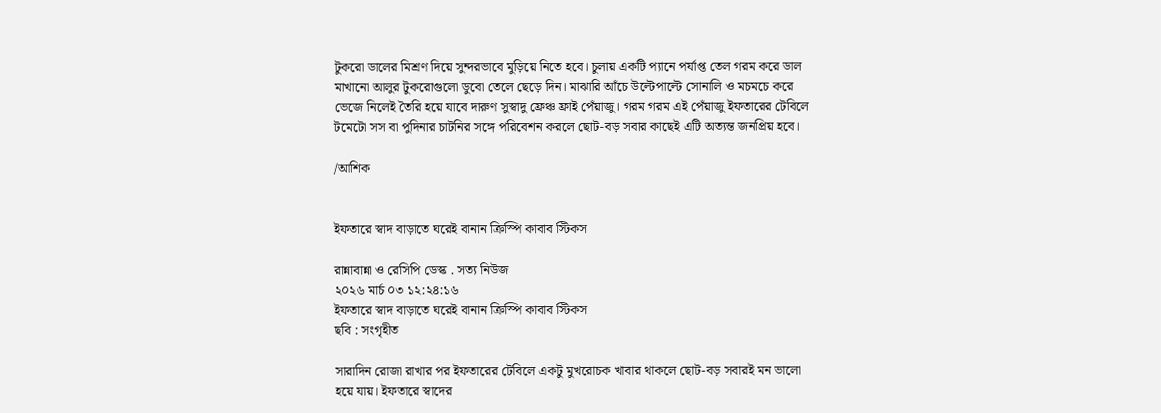টুকরো ডালের মিশ্রণ দিয়ে সুন্দরভাবে মুড়িয়ে নিতে হবে। চুলায় একটি প্যানে পর্যাপ্ত তেল গরম করে ডাল মাখানো আলুর টুকরোগুলো ডুবো তেলে ছেড়ে দিন। মাঝারি আঁচে উল্টেপাল্টে সোনালি ও মচমচে করে ভেজে নিলেই তৈরি হয়ে যাবে দারুণ সুস্বাদু ফ্রেঞ্চ ফ্রাই পেঁয়াজু। গরম গরম এই পেঁয়াজু ইফতারের টেবিলে টমেটো সস বা পুদিনার চাটনির সঙ্গে পরিবেশন করলে ছোট-বড় সবার কাছেই এটি অত্যন্ত জনপ্রিয় হবে।

/আশিক


ইফতারে স্বাদ বাড়াতে ঘরেই বানান ক্রিস্পি কাবাব স্টিকস

রান্নাবান্না ও রেসিপি ডেস্ক . সত্য নিউজ
২০২৬ মার্চ ০৩ ১২:২৪:১৬
ইফতারে স্বাদ বাড়াতে ঘরেই বানান ক্রিস্পি কাবাব স্টিকস
ছবি : সংগৃহীত

সারাদিন রোজা রাখার পর ইফতারের টেবিলে একটু মুখরোচক খাবার থাকলে ছোট-বড় সবারই মন ভালো হয়ে যায়। ইফতারে স্বাদের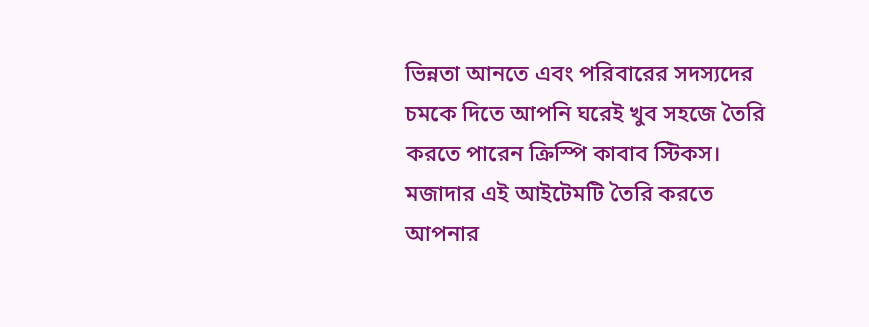ভিন্নতা আনতে এবং পরিবারের সদস্যদের চমকে দিতে আপনি ঘরেই খুব সহজে তৈরি করতে পারেন ক্রিস্পি কাবাব স্টিকস। মজাদার এই আইটেমটি তৈরি করতে আপনার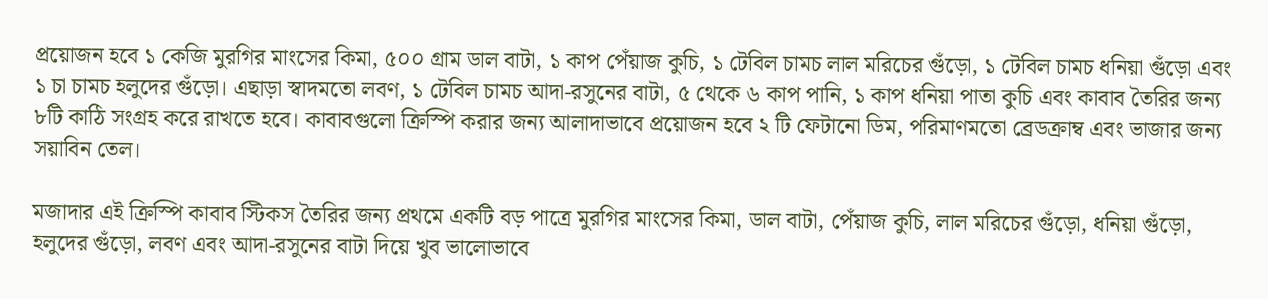প্রয়োজন হবে ১ কেজি মুরগির মাংসের কিমা, ৫০০ গ্রাম ডাল বাটা, ১ কাপ পেঁয়াজ কুচি, ১ টেবিল চামচ লাল মরিচের গুঁড়ো, ১ টেবিল চামচ ধনিয়া গুঁড়ো এবং ১ চা চামচ হলুদের গুঁড়ো। এছাড়া স্বাদমতো লবণ, ১ টেবিল চামচ আদা-রসুনের বাটা, ৫ থেকে ৬ কাপ পানি, ১ কাপ ধনিয়া পাতা কুচি এবং কাবাব তৈরির জন্য ৮টি কাঠি সংগ্রহ করে রাখতে হবে। কাবাবগুলো ক্রিস্পি করার জন্য আলাদাভাবে প্রয়োজন হবে ২ টি ফেটানো ডিম, পরিমাণমতো ব্রেডক্রাম্ব এবং ভাজার জন্য সয়াবিন তেল।

মজাদার এই ক্রিস্পি কাবাব স্টিকস তৈরির জন্য প্রথমে একটি বড় পাত্রে মুরগির মাংসের কিমা, ডাল বাটা, পেঁয়াজ কুচি, লাল মরিচের গুঁড়ো, ধনিয়া গুঁড়ো, হলুদের গুঁড়ো, লবণ এবং আদা-রসুনের বাটা দিয়ে খুব ভালোভাবে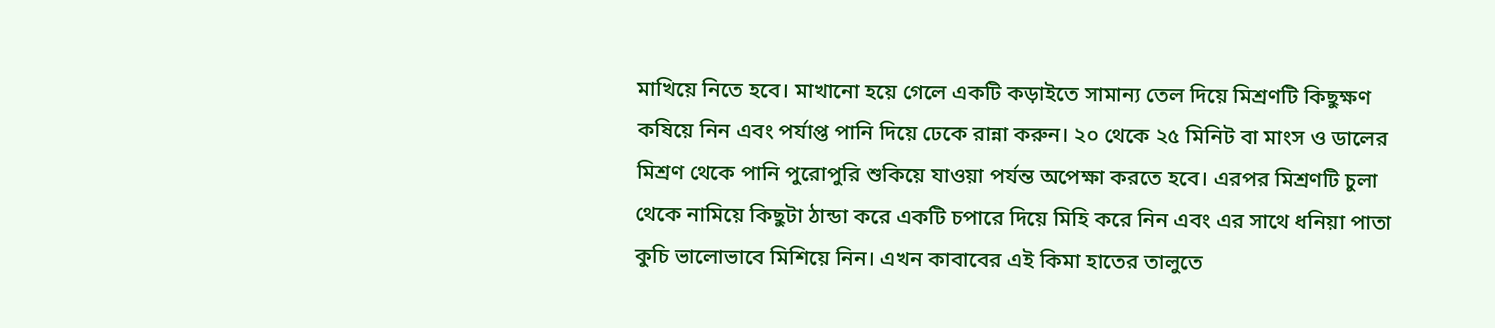মাখিয়ে নিতে হবে। মাখানো হয়ে গেলে একটি কড়াইতে সামান্য তেল দিয়ে মিশ্রণটি কিছুক্ষণ কষিয়ে নিন এবং পর্যাপ্ত পানি দিয়ে ঢেকে রান্না করুন। ২০ থেকে ২৫ মিনিট বা মাংস ও ডালের মিশ্রণ থেকে পানি পুরোপুরি শুকিয়ে যাওয়া পর্যন্ত অপেক্ষা করতে হবে। এরপর মিশ্রণটি চুলা থেকে নামিয়ে কিছুটা ঠান্ডা করে একটি চপারে দিয়ে মিহি করে নিন এবং এর সাথে ধনিয়া পাতা কুচি ভালোভাবে মিশিয়ে নিন। এখন কাবাবের এই কিমা হাতের তালুতে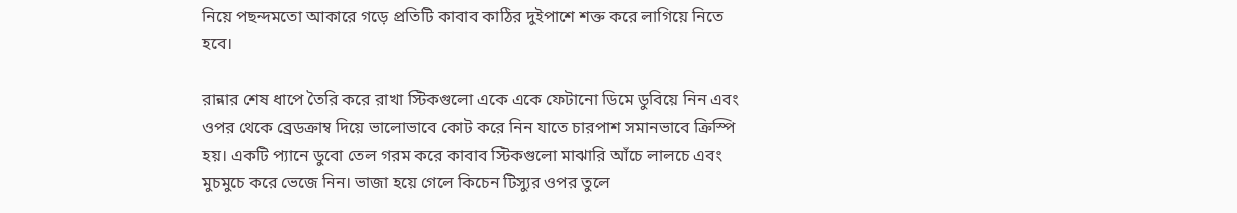নিয়ে পছন্দমতো আকারে গড়ে প্রতিটি কাবাব কাঠির দুইপাশে শক্ত করে লাগিয়ে নিতে হবে।

রান্নার শেষ ধাপে তৈরি করে রাখা স্টিকগুলো একে একে ফেটানো ডিমে ডুবিয়ে নিন এবং ওপর থেকে ব্রেডক্রাম্ব দিয়ে ভালোভাবে কোট করে নিন যাতে চারপাশ সমানভাবে ক্রিস্পি হয়। একটি প্যানে ডুবো তেল গরম করে কাবাব স্টিকগুলো মাঝারি আঁচে লালচে এবং মুচমুচে করে ভেজে নিন। ভাজা হয়ে গেলে কিচেন টিস্যুর ওপর তুলে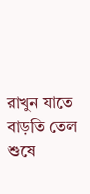রাখুন যাতে বাড়তি তেল শুষে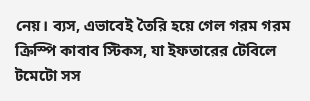নেয়। ব্যস, এভাবেই তৈরি হয়ে গেল গরম গরম ক্রিস্পি কাবাব স্টিকস, যা ইফতারের টেবিলে টমেটো সস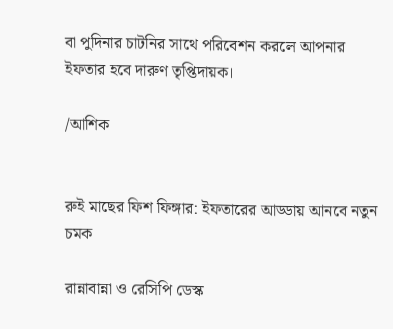বা পুদিনার চাটনির সাথে পরিবেশন করলে আপনার ইফতার হবে দারুণ তৃপ্তিদায়ক।

/আশিক


রুই মাছের ফিশ ফিঙ্গার: ইফতারের আড্ডায় আনবে নতুন চমক

রান্নাবান্না ও রেসিপি ডেস্ক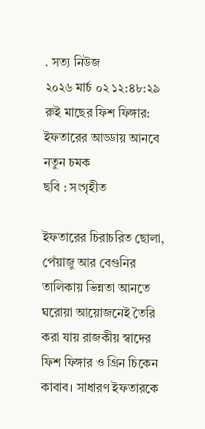. সত্য নিউজ
২০২৬ মার্চ ০২ ১২:৪৮:২৯
রুই মাছের ফিশ ফিঙ্গার: ইফতারের আড্ডায় আনবে নতুন চমক
ছবি : সংগৃহীত

ইফতারের চিরাচরিত ছোলা, পেঁয়াজু আর বেগুনির তালিকায় ভিন্নতা আনতে ঘরোয়া আয়োজনেই তৈরি করা যায় রাজকীয় স্বাদের ফিশ ফিঙ্গার ও গ্রিন চিকেন কাবাব। সাধারণ ইফতারকে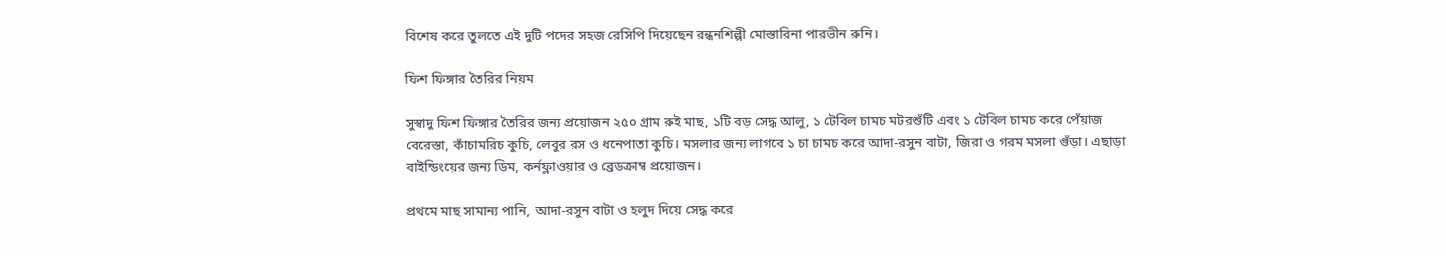বিশেষ করে তুলতে এই দুটি পদের সহজ রেসিপি দিয়েছেন রন্ধনশিল্পী মোস্তারিনা পারভীন রুনি।

ফিশ ফিঙ্গার তৈরির নিয়ম

সুস্বাদু ফিশ ফিঙ্গার তৈরির জন্য প্রয়োজন ২৫০ গ্রাম রুই মাছ, ১টি বড় সেদ্ধ আলু, ১ টেবিল চামচ মটরশুঁটি এবং ১ টেবিল চামচ করে পেঁয়াজ বেরেস্তা, কাঁচামরিচ কুচি, লেবুর রস ও ধনেপাতা কুচি। মসলার জন্য লাগবে ১ চা চামচ করে আদা-রসুন বাটা, জিরা ও গরম মসলা গুঁড়া। এছাড়া বাইন্ডিংয়ের জন্য ডিম, কর্নফ্লাওয়ার ও ব্রেডক্রাম্ব প্রয়োজন।

প্রথমে মাছ সামান্য পানি, আদা-রসুন বাটা ও হলুদ দিয়ে সেদ্ধ করে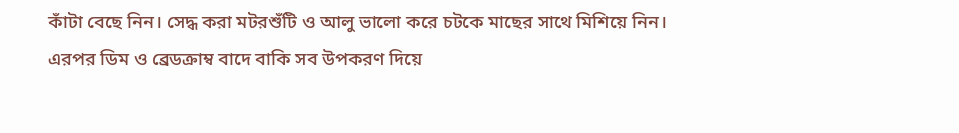কাঁটা বেছে নিন। সেদ্ধ করা মটরশুঁটি ও আলু ভালো করে চটকে মাছের সাথে মিশিয়ে নিন। এরপর ডিম ও ব্রেডক্রাম্ব বাদে বাকি সব উপকরণ দিয়ে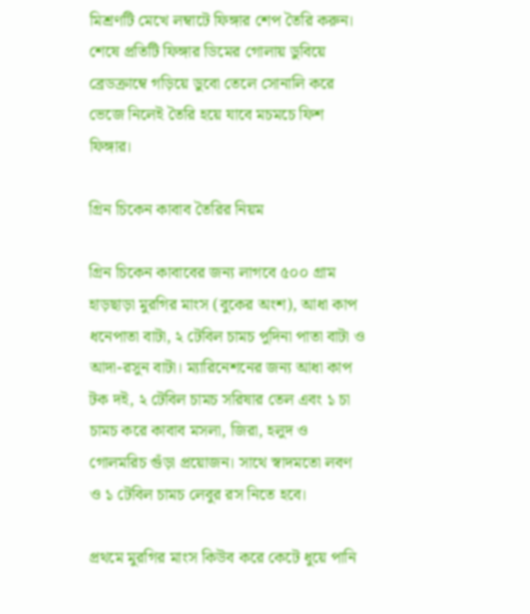মিশ্রণটি মেখে লম্বাটে ফিঙ্গার শেপ তৈরি করুন। শেষে প্রতিটি ফিঙ্গার ডিমের গোলায় ডুবিয়ে ব্রেডক্রাম্বে গড়িয়ে ডুবো তেলে সোনালি করে ভেজে নিলেই তৈরি হয়ে যাবে মচমচে ফিশ ফিঙ্গার।

গ্রিন চিকেন কাবাব তৈরির নিয়ম

গ্রিন চিকেন কাবাবের জন্য লাগবে ৫০০ গ্রাম হাড়ছাড়া মুরগির মাংস (বুকের অংশ), আধা কাপ ধনেপাতা বাটা, ২ টেবিল চামচ পুদিনা পাতা বাটা ও আদা-রসুন বাটা। ম্যারিনেশনের জন্য আধা কাপ টক দই, ২ টেবিল চামচ সরিষার তেল এবং ১ চা চামচ করে কাবাব মসলা, জিরা, হলুদ ও গোলমরিচ গুঁড়া প্রয়োজন। সাথে স্বাদমতো লবণ ও ১ টেবিল চামচ লেবুর রস নিতে হবে।

প্রথমে মুরগির মাংস কিউব করে কেটে ধুয়ে পানি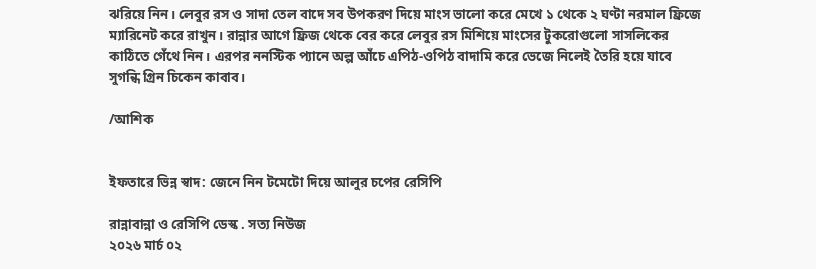ঝরিয়ে নিন। লেবুর রস ও সাদা তেল বাদে সব উপকরণ দিয়ে মাংস ভালো করে মেখে ১ থেকে ২ ঘণ্টা নরমাল ফ্রিজে ম্যারিনেট করে রাখুন। রান্নার আগে ফ্রিজ থেকে বের করে লেবুর রস মিশিয়ে মাংসের টুকরোগুলো সাসলিকের কাঠিতে গেঁথে নিন। এরপর ননস্টিক প্যানে অল্প আঁচে এপিঠ-ওপিঠ বাদামি করে ভেজে নিলেই তৈরি হয়ে যাবে সুগন্ধি গ্রিন চিকেন কাবাব।

/আশিক


ইফতারে ভিন্ন স্বাদ: জেনে নিন টমেটো দিয়ে আলুর চপের রেসিপি

রান্নাবান্না ও রেসিপি ডেস্ক . সত্য নিউজ
২০২৬ মার্চ ০২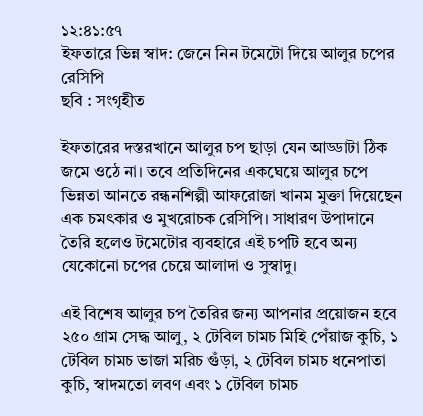১২:৪১:৫৭
ইফতারে ভিন্ন স্বাদ: জেনে নিন টমেটো দিয়ে আলুর চপের রেসিপি
ছবি : সংগৃহীত

ইফতারের দস্তরখানে আলুর চপ ছাড়া যেন আড্ডাটা ঠিক জমে ওঠে না। তবে প্রতিদিনের একঘেয়ে আলুর চপে ভিন্নতা আনতে রন্ধনশিল্পী আফরোজা খানম মুক্তা দিয়েছেন এক চমৎকার ও মুখরোচক রেসিপি। সাধারণ উপাদানে তৈরি হলেও টমেটোর ব্যবহারে এই চপটি হবে অন্য যেকোনো চপের চেয়ে আলাদা ও সুস্বাদু।

এই বিশেষ আলুর চপ তৈরির জন্য আপনার প্রয়োজন হবে ২৫০ গ্রাম সেদ্ধ আলু, ২ টেবিল চামচ মিহি পেঁয়াজ কুচি, ১ টেবিল চামচ ভাজা মরিচ গুঁড়া, ২ টেবিল চামচ ধনেপাতা কুচি, স্বাদমতো লবণ এবং ১ টেবিল চামচ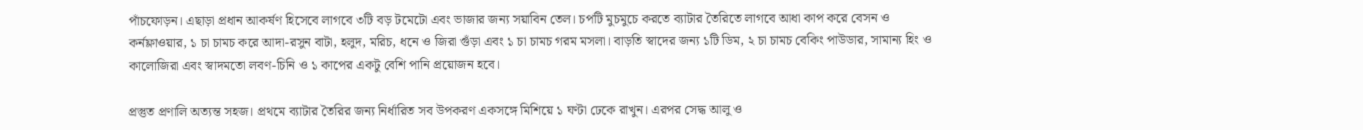পাঁচফোড়ন। এছাড়া প্রধান আকর্ষণ হিসেবে লাগবে ৩টি বড় টমেটো এবং ভাজার জন্য সয়াবিন তেল। চপটি মুচমুচে করতে ব্যাটার তৈরিতে লাগবে আধা কাপ করে বেসন ও কর্নফ্লাওয়ার, ১ চা চামচ করে আদা-রসুন বাটা, হলুদ, মরিচ, ধনে ও জিরা গুঁড়া এবং ১ চা চামচ গরম মসলা। বাড়তি স্বাদের জন্য ১টি ডিম, ২ চা চামচ বেকিং পাউডার, সামান্য হিং ও কালোজিরা এবং স্বাদমতো লবণ-চিনি ও ১ কাপের একটু বেশি পানি প্রয়োজন হবে।

প্রস্তুত প্রণালি অত্যন্ত সহজ। প্রথমে ব্যাটার তৈরির জন্য নির্ধারিত সব উপকরণ একসঙ্গে মিশিয়ে ১ ঘণ্টা ঢেকে রাখুন। এরপর সেদ্ধ আলু ও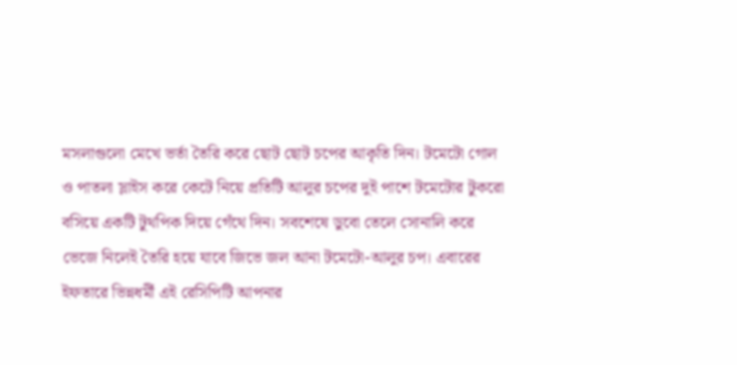মসলাগুলো মেখে ভর্তা তৈরি করে ছোট ছোট চপের আকৃতি দিন। টমেটো গোল ও পাতলা স্লাইস করে কেটে নিয়ে প্রতিটি আলুর চপের দুই পাশে টমেটোর টুকরো বসিয়ে একটি টুথপিক দিয়ে গেঁথে দিন। সবশেষে ডুবো তেলে সোনালি করে ভেজে নিলেই তৈরি হয়ে যাবে জিভে জল আনা টমেটো-আলুর চপ। এবারের ইফতারে ভিন্নধর্মী এই রেসিপিটি আপনার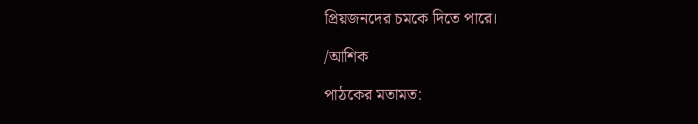প্রিয়জনদের চমকে দিতে পারে।

/আশিক

পাঠকের মতামত: